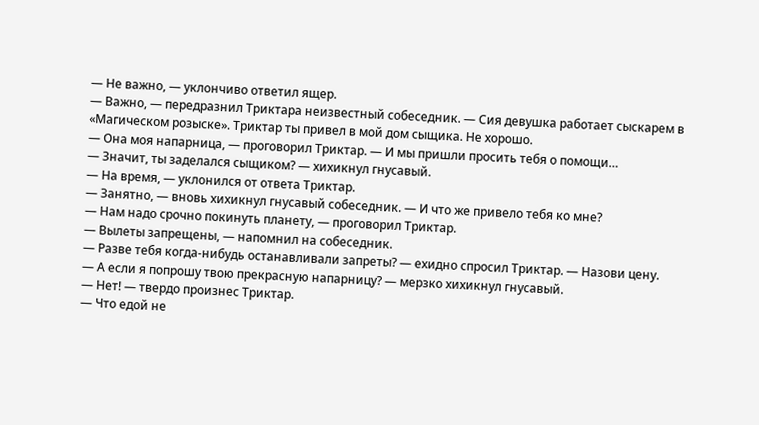— Не важно, — уклончиво ответил ящер.
— Важно, — передразнил Триктара неизвестный собеседник. — Сия девушка работает сыскарем в «Магическом розыске». Триктар ты привел в мой дом сыщика. Не хорошо.
— Она моя напарница, — проговорил Триктар. — И мы пришли просить тебя о помощи…
— Значит, ты заделался сыщиком? — хихикнул гнусавый.
— На время, — уклонился от ответа Триктар.
— Занятно, — вновь хихикнул гнусавый собеседник. — И что же привело тебя ко мне?
— Нам надо срочно покинуть планету, — проговорил Триктар.
— Вылеты запрещены, — напомнил на собеседник.
— Разве тебя когда-нибудь останавливали запреты? — ехидно спросил Триктар. — Назови цену.
— А если я попрошу твою прекрасную напарницу? — мерзко хихикнул гнусавый.
— Нет! — твердо произнес Триктар.
— Что едой не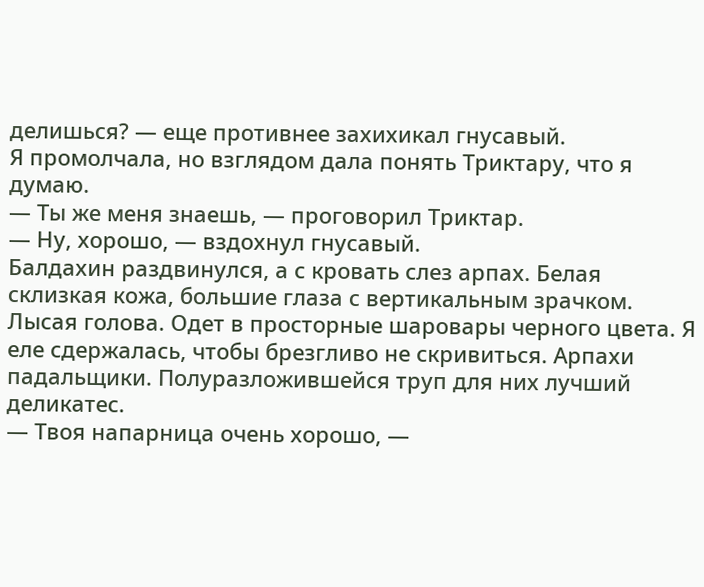делишься? — еще противнее захихикал гнусавый.
Я промолчала, но взглядом дала понять Триктару, что я думаю.
— Ты же меня знаешь, — проговорил Триктар.
— Ну, хорошо, — вздохнул гнусавый.
Балдахин раздвинулся, а с кровать слез арпах. Белая склизкая кожа, большие глаза с вертикальным зрачком. Лысая голова. Одет в просторные шаровары черного цвета. Я еле сдержалась, чтобы брезгливо не скривиться. Арпахи падальщики. Полуразложившейся труп для них лучший деликатес.
— Твоя напарница очень хорошо, —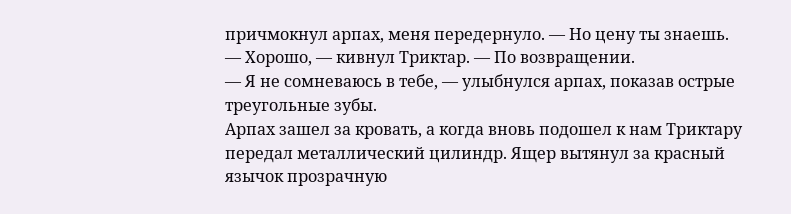причмокнул арпах, меня передернуло. — Но цену ты знаешь.
— Хорошо, — кивнул Триктар. — По возвращении.
— Я не сомневаюсь в тебе, — улыбнулся арпах, показав острые треугольные зубы.
Арпах зашел за кровать, а когда вновь подошел к нам Триктару передал металлический цилиндр. Ящер вытянул за красный язычок прозрачную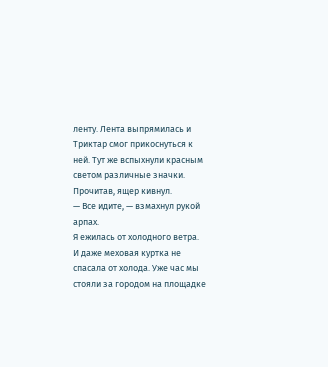ленту. Лента выпрямилась и Триктар смог прикоснуться к ней. Тут же вспыхнули красным светом различные значки. Прочитав, ящер кивнул.
— Все идите, — взмахнул рукой арпах.
Я ежилась от холодного ветра. И даже меховая куртка не спасала от холода. Уже час мы стояли за городом на площадке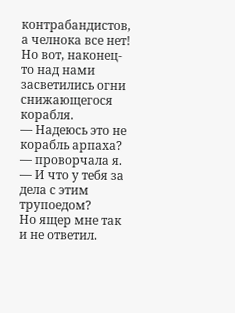контрабандистов, а челнока все нет! Но вот, наконец-то над нами засветились огни снижающегося корабля.
— Надеюсь это не корабль арпаха? — проворчала я. — И что у тебя за дела с этим трупоедом?
Но ящер мне так и не ответил.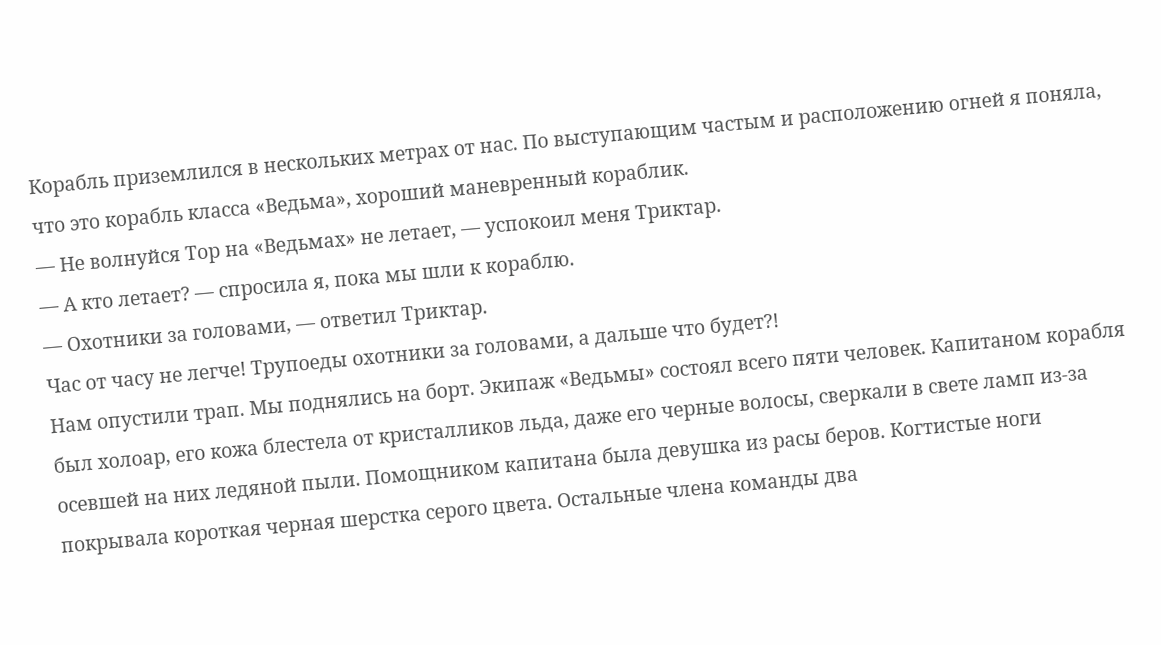Корабль приземлился в нескольких метрах от нас. По выступающим частым и расположению огней я поняла, что это корабль класса «Ведьма», хороший маневренный кораблик.
— Не волнуйся Тор на «Ведьмах» не летает, — успокоил меня Триктар.
— А кто летает? — спросила я, пока мы шли к кораблю.
— Охотники за головами, — ответил Триктар.
Час от часу не легче! Трупоеды охотники за головами, а дальше что будет?!
Нам опустили трап. Мы поднялись на борт. Экипаж «Ведьмы» состоял всего пяти человек. Капитаном корабля был холоар, его кожа блестела от кристалликов льда, даже его черные волосы, сверкали в свете ламп из-за осевшей на них ледяной пыли. Помощником капитана была девушка из расы беров. Когтистые ноги покрывала короткая черная шерстка серого цвета. Остальные члена команды два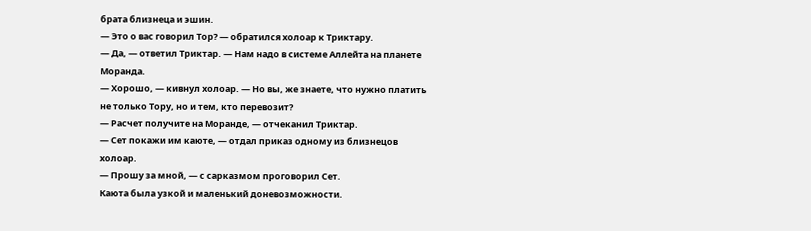брата близнеца и эшин.
— Это о вас говорил Тор? — обратился холоар к Триктару.
— Да, — ответил Триктар. — Нам надо в системе Аллейта на планете Моранда.
— Хорошо, — кивнул холоар. — Но вы, же знаете, что нужно платить не только Тору, но и тем, кто перевозит?
— Расчет получите на Моранде, — отчеканил Триктар.
— Сет покажи им каюте, — отдал приказ одному из близнецов холоар.
— Прошу за мной, — с сарказмом проговорил Сет.
Каюта была узкой и маленький доневозможности.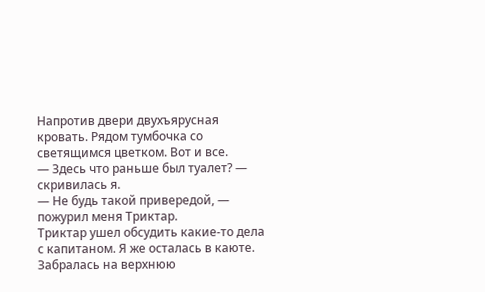Напротив двери двухъярусная кровать. Рядом тумбочка со светящимся цветком. Вот и все.
— Здесь что раньше был туалет? — скривилась я.
— Не будь такой привередой, — пожурил меня Триктар.
Триктар ушел обсудить какие-то дела с капитаном. Я же осталась в каюте. Забралась на верхнюю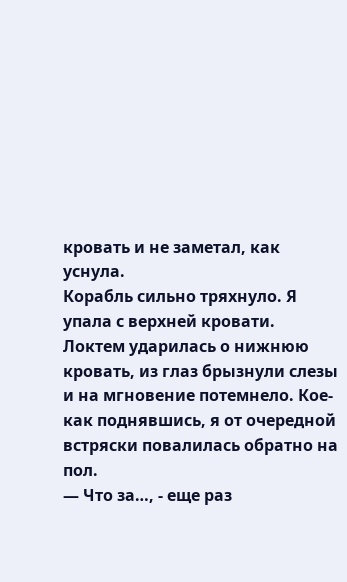кровать и не заметал, как уснула.
Корабль сильно тряхнуло. Я упала с верхней кровати. Локтем ударилась о нижнюю кровать, из глаз брызнули слезы и на мгновение потемнело. Кое-как поднявшись, я от очередной встряски повалилась обратно на пол.
— Что за…, - еще раз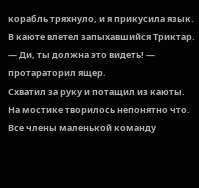корабль тряхнуло, и я прикусила язык.
В каюте влетел запыхавшийся Триктар.
— Ди, ты должна это видеть! — протараторил ящер.
Схватил за руку и потащил из каюты.
На мостике творилось непонятно что. Все члены маленькой команду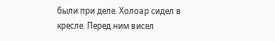были при деле. Холоар сидел в кресле. Перед ним висел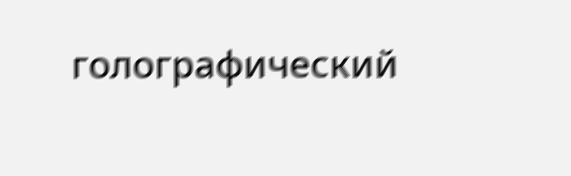голографический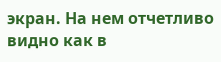экран. На нем отчетливо видно как в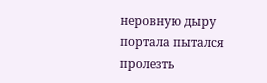неровную дыру портала пытался пролезть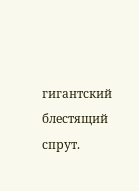гигантский блестящий спрут.